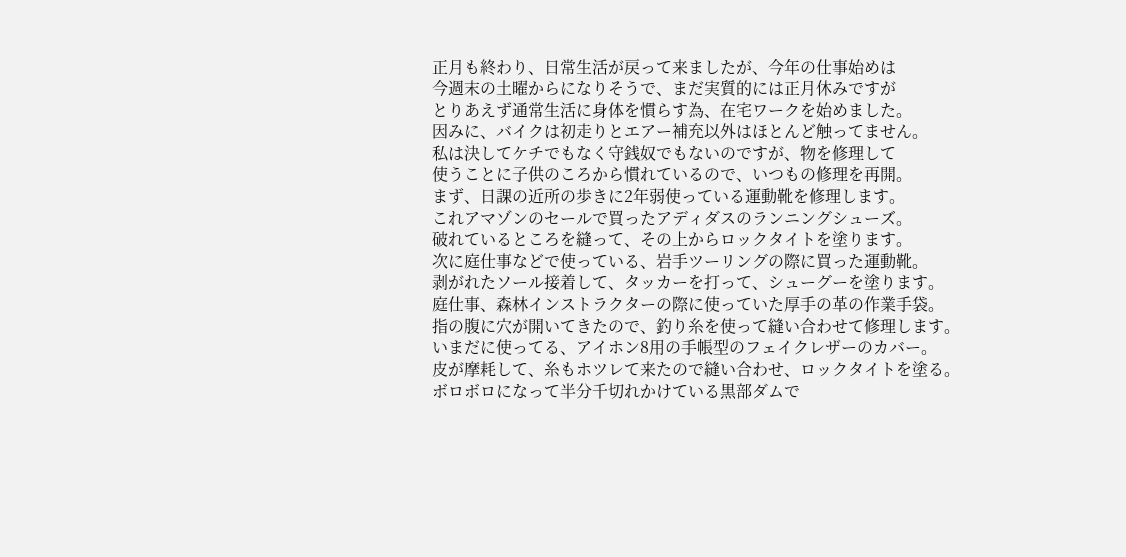正月も終わり、日常生活が戻って来ましたが、今年の仕事始めは
今週末の土曜からになりそうで、まだ実質的には正月休みですが
とりあえず通常生活に身体を慣らす為、在宅ワークを始めました。
因みに、バイクは初走りとエアー補充以外はほとんど触ってません。
私は決してケチでもなく守銭奴でもないのですが、物を修理して
使うことに子供のころから慣れているので、いつもの修理を再開。
まず、日課の近所の歩きに2年弱使っている運動靴を修理します。
これアマゾンのセールで買ったアディダスのランニングシューズ。
破れているところを縫って、その上からロックタイトを塗ります。
次に庭仕事などで使っている、岩手ツーリングの際に買った運動靴。
剥がれたソール接着して、タッカーを打って、シューグーを塗ります。
庭仕事、森林インストラクターの際に使っていた厚手の革の作業手袋。
指の腹に穴が開いてきたので、釣り糸を使って縫い合わせて修理します。
いまだに使ってる、アイホン8用の手帳型のフェイクレザーのカバー。
皮が摩耗して、糸もホツレて来たので縫い合わせ、ロックタイトを塗る。
ボロボロになって半分千切れかけている黒部ダムで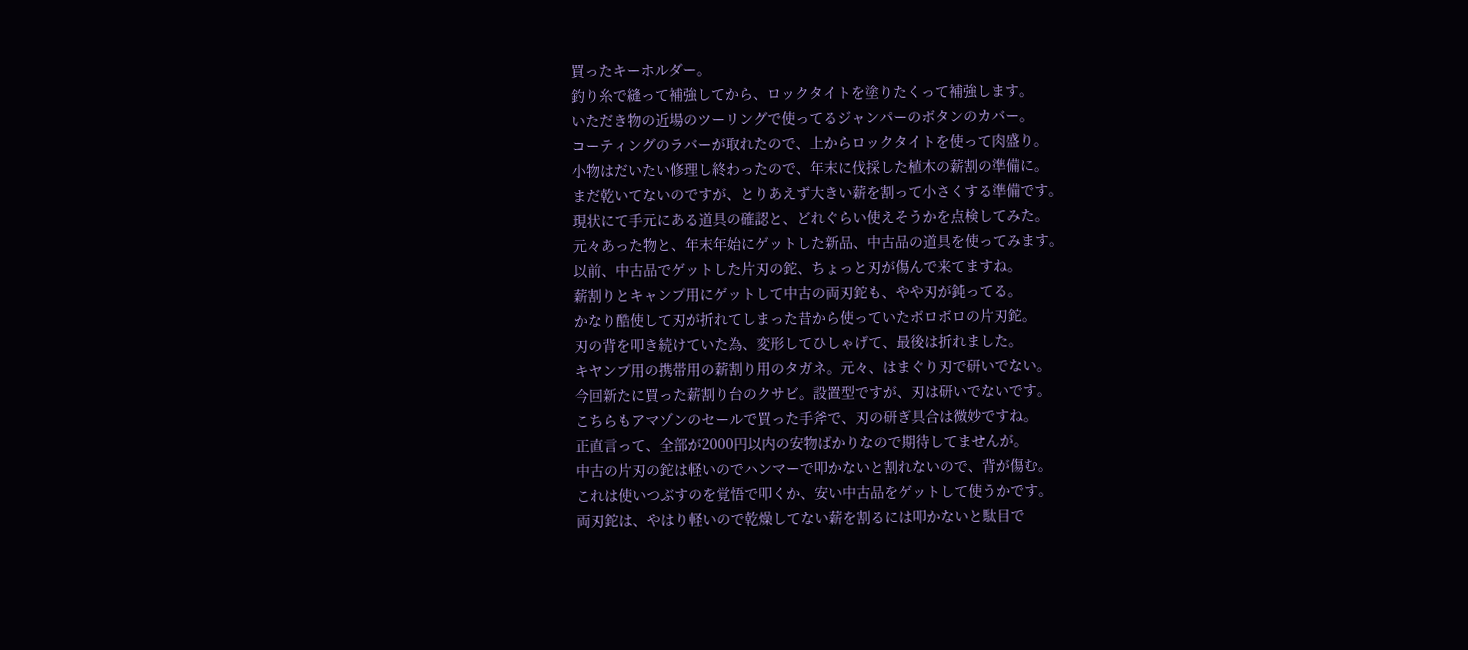買ったキーホルダー。
釣り糸で縫って補強してから、ロックタイトを塗りたくって補強します。
いただき物の近場のツーリングで使ってるジャンパーのボタンのカバー。
コーティングのラバーが取れたので、上からロックタイトを使って肉盛り。
小物はだいたい修理し終わったので、年末に伐採した植木の薪割の準備に。
まだ乾いてないのですが、とりあえず大きい薪を割って小さくする準備です。
現状にて手元にある道具の確認と、どれぐらい使えそうかを点検してみた。
元々あった物と、年末年始にゲットした新品、中古品の道具を使ってみます。
以前、中古品でゲットした片刃の鉈、ちょっと刃が傷んで来てますね。
薪割りとキャンプ用にゲットして中古の両刃鉈も、やや刃が鈍ってる。
かなり酷使して刃が折れてしまった昔から使っていたボロボロの片刃鉈。
刃の背を叩き続けていた為、変形してひしゃげて、最後は折れました。
キヤンプ用の携帯用の薪割り用のタガネ。元々、はまぐり刃で研いでない。
今回新たに買った薪割り台のクサビ。設置型ですが、刃は研いでないです。
こちらもアマゾンのセールで買った手斧で、刃の研ぎ具合は微妙ですね。
正直言って、全部が2000円以内の安物ばかりなので期待してませんが。
中古の片刃の鉈は軽いのでハンマーで叩かないと割れないので、背が傷む。
これは使いつぶすのを覚悟で叩くか、安い中古品をゲットして使うかです。
両刃鉈は、やはり軽いので乾燥してない薪を割るには叩かないと駄目で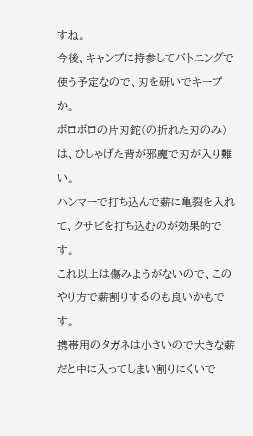すね。
今後、キャンプに持参してバトニングで使う予定なので、刃を研いでキープか。
ボロボロの片刃鉈(の折れた刃のみ)は、ひしゃげた背が邪魔で刃が入り難い。
ハンマーで打ち込んで薪に亀裂を入れて、クサビを打ち込むのが効果的です。
これ以上は傷みようがないので、このやり方で薪割りするのも良いかもです。
携帯用のタガネは小さいので大きな薪だと中に入ってしまい割りにくいで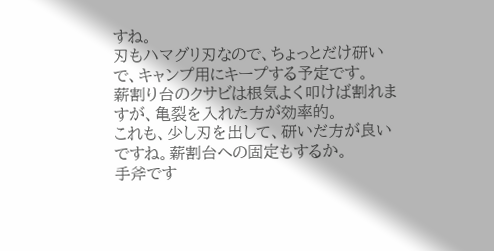すね。
刃もハマグリ刃なので、ちょっとだけ研いで、キャンプ用にキープする予定です。
薪割り台のクサビは根気よく叩けば割れますが、亀裂を入れた方が効率的。
これも、少し刃を出して、研いだ方が良いですね。薪割台への固定もするか。
手斧です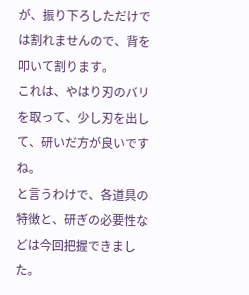が、振り下ろしただけでは割れませんので、背を叩いて割ります。
これは、やはり刃のバリを取って、少し刃を出して、研いだ方が良いですね。
と言うわけで、各道具の特徴と、研ぎの必要性などは今回把握できました。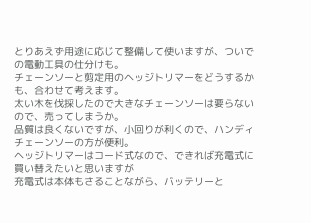とりあえず用途に応じて整備して使いますが、ついでの電動工具の仕分けも。
チェーンソーと剪定用のヘッジトリマーをどうするかも、合わせて考えます。
太い木を伐採したので大きなチェーンソーは要らないので、売ってしまうか。
品質は良くないですが、小回りが利くので、ハンディチェーンソーの方が便利。
ヘッジトリマーはコード式なので、できれば充電式に買い替えたいと思いますが
充電式は本体もさることながら、バッテリーと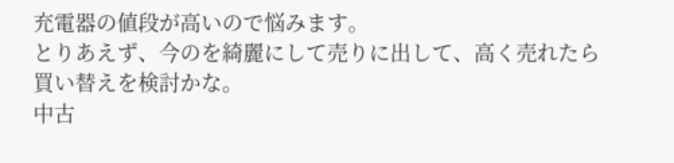充電器の値段が高いので悩みます。
とりあえず、今のを綺麗にして売りに出して、高く売れたら買い替えを検討かな。
中古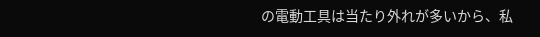の電動工具は当たり外れが多いから、私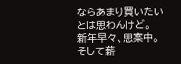ならあまり買いたいとは思わんけど。
新年早々、思案中。そして薪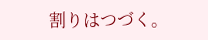割りはつづく。